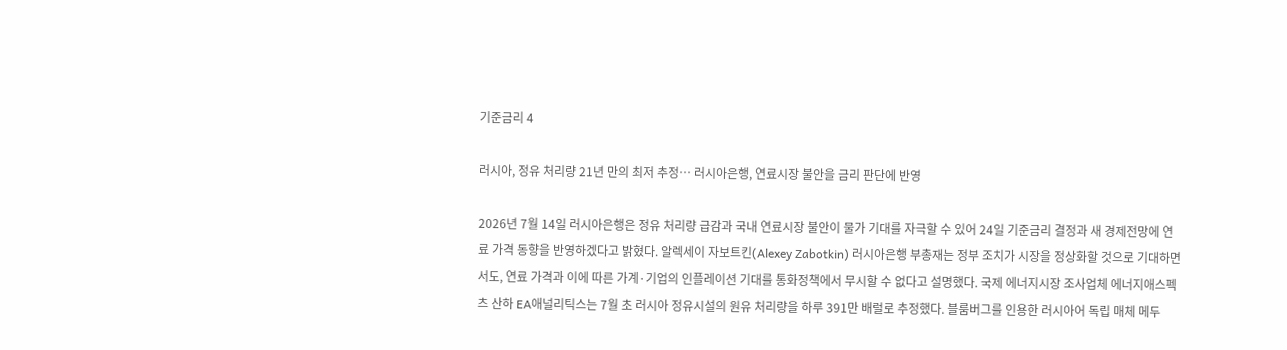기준금리 4

러시아, 정유 처리량 21년 만의 최저 추정… 러시아은행, 연료시장 불안을 금리 판단에 반영

2026년 7월 14일 러시아은행은 정유 처리량 급감과 국내 연료시장 불안이 물가 기대를 자극할 수 있어 24일 기준금리 결정과 새 경제전망에 연료 가격 동향을 반영하겠다고 밝혔다. 알렉세이 자보트킨(Alexey Zabotkin) 러시아은행 부총재는 정부 조치가 시장을 정상화할 것으로 기대하면서도, 연료 가격과 이에 따른 가계·기업의 인플레이션 기대를 통화정책에서 무시할 수 없다고 설명했다. 국제 에너지시장 조사업체 에너지애스펙츠 산하 EA애널리틱스는 7월 초 러시아 정유시설의 원유 처리량을 하루 391만 배럴로 추정했다. 블룸버그를 인용한 러시아어 독립 매체 메두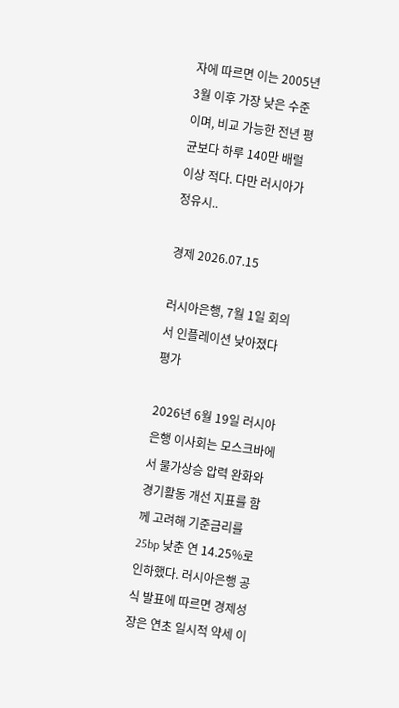자에 따르면 이는 2005년 3월 이후 가장 낮은 수준이며, 비교 가능한 전년 평균보다 하루 140만 배럴 이상 적다. 다만 러시아가 정유시..

경제 2026.07.15

러시아은행, 7월 1일 회의서 인플레이션 낮아졌다 평가

2026년 6월 19일 러시아은행 이사회는 모스크바에서 물가상승 압력 완화와 경기활동 개선 지표를 함께 고려해 기준금리를 25bp 낮춘 연 14.25%로 인하했다. 러시아은행 공식 발표에 따르면 경제성장은 연초 일시적 약세 이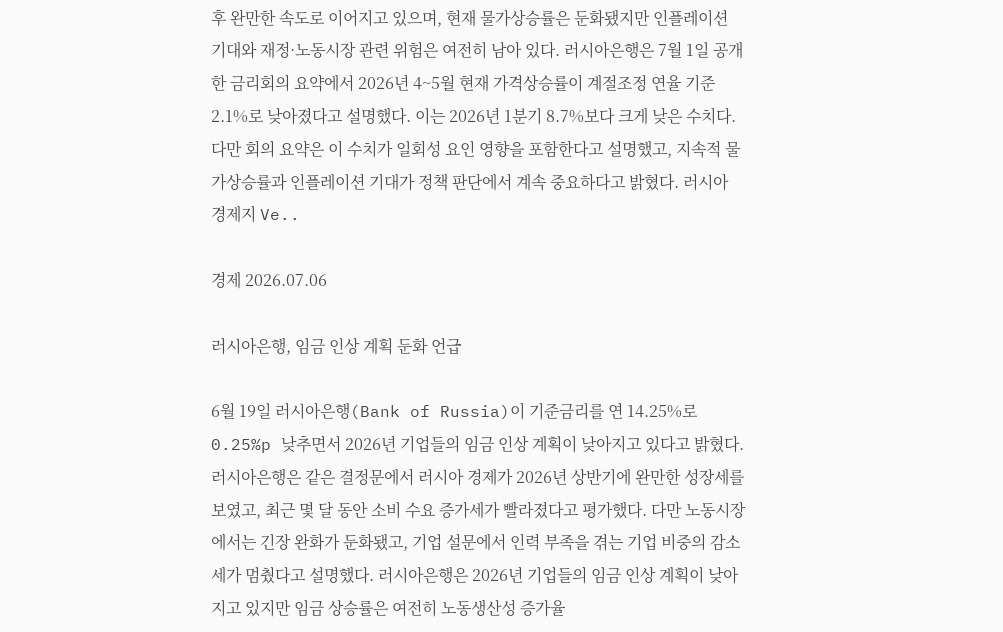후 완만한 속도로 이어지고 있으며, 현재 물가상승률은 둔화됐지만 인플레이션 기대와 재정·노동시장 관련 위험은 여전히 남아 있다. 러시아은행은 7월 1일 공개한 금리회의 요약에서 2026년 4~5월 현재 가격상승률이 계절조정 연율 기준 2.1%로 낮아졌다고 설명했다. 이는 2026년 1분기 8.7%보다 크게 낮은 수치다. 다만 회의 요약은 이 수치가 일회성 요인 영향을 포함한다고 설명했고, 지속적 물가상승률과 인플레이션 기대가 정책 판단에서 계속 중요하다고 밝혔다. 러시아 경제지 Ve..

경제 2026.07.06

러시아은행, 임금 인상 계획 둔화 언급

6월 19일 러시아은행(Bank of Russia)이 기준금리를 연 14.25%로 0.25%p 낮추면서 2026년 기업들의 임금 인상 계획이 낮아지고 있다고 밝혔다. 러시아은행은 같은 결정문에서 러시아 경제가 2026년 상반기에 완만한 성장세를 보였고, 최근 몇 달 동안 소비 수요 증가세가 빨라졌다고 평가했다. 다만 노동시장에서는 긴장 완화가 둔화됐고, 기업 설문에서 인력 부족을 겪는 기업 비중의 감소세가 멈췄다고 설명했다. 러시아은행은 2026년 기업들의 임금 인상 계획이 낮아지고 있지만 임금 상승률은 여전히 노동생산성 증가율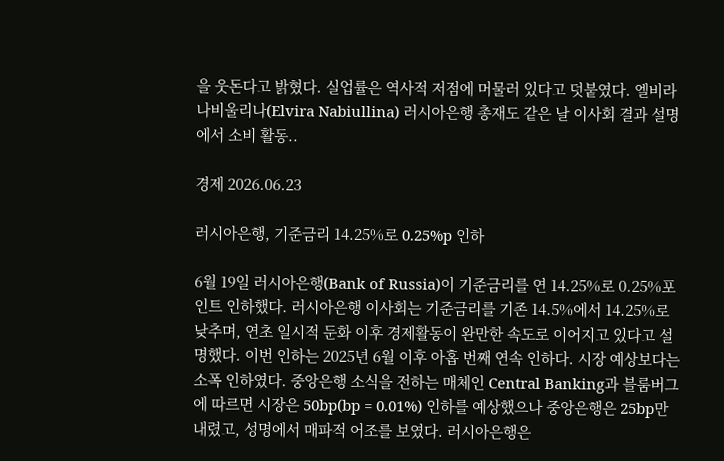을 웃돈다고 밝혔다. 실업률은 역사적 저점에 머물러 있다고 덧붙였다. 엘비라 나비울리나(Elvira Nabiullina) 러시아은행 총재도 같은 날 이사회 결과 설명에서 소비 활동..

경제 2026.06.23

러시아은행, 기준금리 14.25%로 0.25%p 인하

6월 19일 러시아은행(Bank of Russia)이 기준금리를 연 14.25%로 0.25%포인트 인하했다. 러시아은행 이사회는 기준금리를 기존 14.5%에서 14.25%로 낮추며, 연초 일시적 둔화 이후 경제활동이 완만한 속도로 이어지고 있다고 설명했다. 이번 인하는 2025년 6월 이후 아홉 번째 연속 인하다. 시장 예상보다는 소폭 인하였다. 중앙은행 소식을 전하는 매체인 Central Banking과 블룸버그에 따르면 시장은 50bp(bp = 0.01%) 인하를 예상했으나 중앙은행은 25bp만 내렸고, 성명에서 매파적 어조를 보였다. 러시아은행은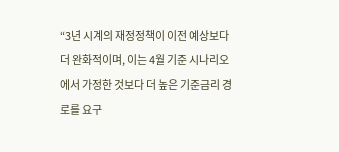“3년 시계의 재정정책이 이전 예상보다 더 완화적이며, 이는 4월 기준 시나리오에서 가정한 것보다 더 높은 기준금리 경로를 요구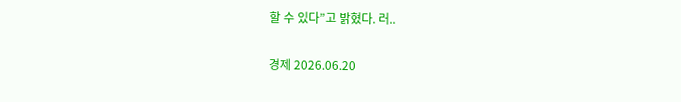할 수 있다”고 밝혔다. 러..

경제 2026.06.20